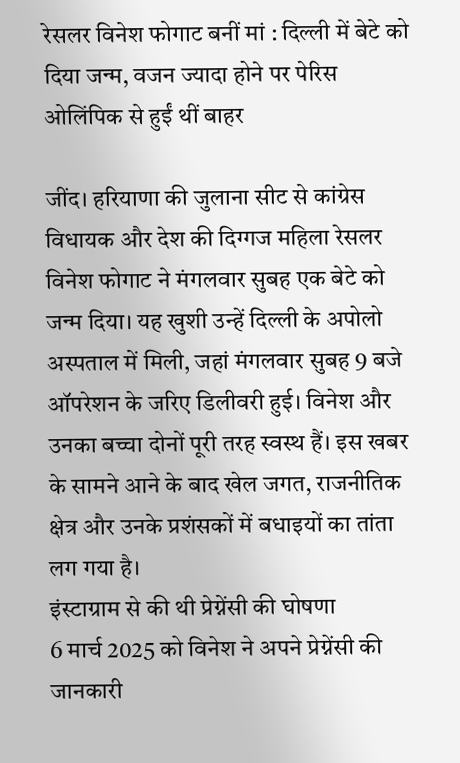रेसलर विनेश फोगाट बनीं मां : दिल्ली में बेटे को दिया जन्म, वजन ज्यादा होने पर पेरिस ओलिंपिक से हुईं थीं बाहर

जींद। हरियाणा की जुलाना सीट से कांग्रेस विधायक और देश की दिग्गज महिला रेसलर विनेश फोगाट ने मंगलवार सुबह एक बेटे को जन्म दिया। यह खुशी उन्हें दिल्ली के अपोलो अस्पताल में मिली, जहां मंगलवार सुबह 9 बजे ऑपरेशन के जरिए डिलीवरी हुई। विनेश और उनका बच्चा दोनों पूरी तरह स्वस्थ हैं। इस खबर के सामने आने के बाद खेल जगत, राजनीतिक क्षेत्र और उनके प्रशंसकों में बधाइयों का तांता लग गया है।
इंस्टाग्राम से की थी प्रेग्नेंसी की घोषणा
6 मार्च 2025 को विनेश ने अपने प्रेग्नेंसी की जानकारी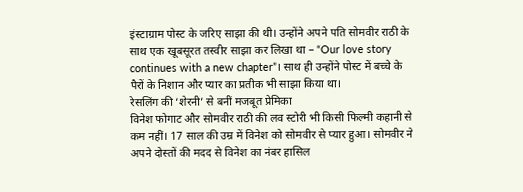इंस्टाग्राम पोस्ट के जरिए साझा की थी। उन्होंने अपने पति सोमवीर राठी के साथ एक खूबसूरत तस्वीर साझा कर लिखा था – “Our love story continues with a new chapter”। साथ ही उन्होंने पोस्ट में बच्चे के पैरों के निशान और प्यार का प्रतीक भी साझा किया था।
रेसलिंग की ‘शेरनी’ से बनीं मजबूत प्रेमिका
विनेश फोगाट और सोमवीर राठी की लव स्टोरी भी किसी फिल्मी कहानी से कम नहीं। 17 साल की उम्र में विनेश को सोमवीर से प्यार हुआ। सोमवीर ने अपने दोस्तों की मदद से विनेश का नंबर हासिल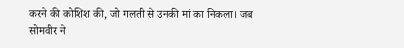करने की कोशिश की, जो गलती से उनकी मां का निकला। जब सोमवीर ने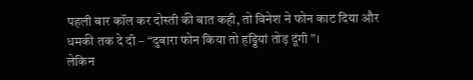पहली बार कॉल कर दोस्ती की बात कही, तो विनेश ने फोन काट दिया और धमकी तक दे दी – “दुबारा फोन किया तो हड्डियां तोड़ दूंगी”।
लेकिन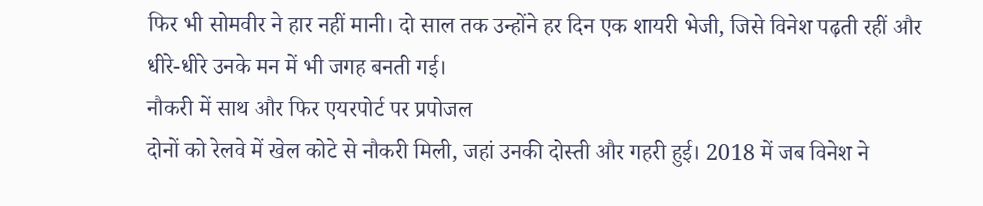फिर भी सोमवीर ने हार नहीं मानी। दो साल तक उन्होंने हर दिन एक शायरी भेजी, जिसे विनेश पढ़ती रहीं और धीरे-धीरे उनके मन में भी जगह बनती गई।
नौकरी में साथ और फिर एयरपोर्ट पर प्रपोजल
दोनों को रेलवे में खेल कोटे से नौकरी मिली, जहां उनकी दोस्ती और गहरी हुई। 2018 में जब विनेश ने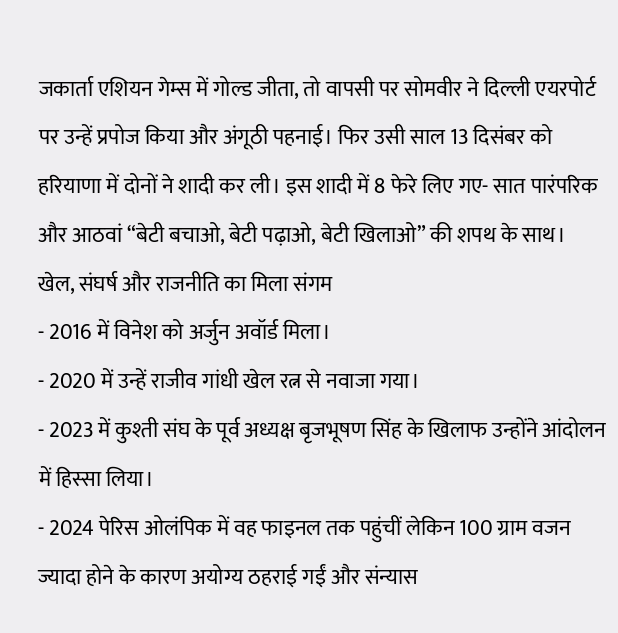जकार्ता एशियन गेम्स में गोल्ड जीता, तो वापसी पर सोमवीर ने दिल्ली एयरपोर्ट पर उन्हें प्रपोज किया और अंगूठी पहनाई। फिर उसी साल 13 दिसंबर को हरियाणा में दोनों ने शादी कर ली। इस शादी में 8 फेरे लिए गए- सात पारंपरिक और आठवां “बेटी बचाओ, बेटी पढ़ाओ, बेटी खिलाओ” की शपथ के साथ।
खेल, संघर्ष और राजनीति का मिला संगम
- 2016 में विनेश को अर्जुन अवॉर्ड मिला।
- 2020 में उन्हें राजीव गांधी खेल रत्न से नवाजा गया।
- 2023 में कुश्ती संघ के पूर्व अध्यक्ष बृजभूषण सिंह के खिलाफ उन्होंने आंदोलन में हिस्सा लिया।
- 2024 पेरिस ओलंपिक में वह फाइनल तक पहुंचीं लेकिन 100 ग्राम वजन ज्यादा होने के कारण अयोग्य ठहराई गईं और संन्यास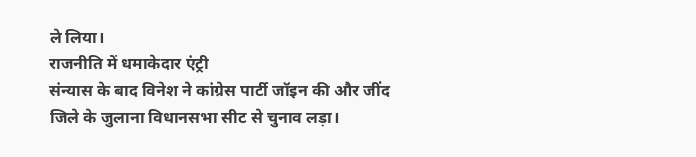ले लिया।
राजनीति में धमाकेदार एंट्री
संन्यास के बाद विनेश ने कांग्रेस पार्टी जॉइन की और जींद जिले के जुलाना विधानसभा सीट से चुनाव लड़ा।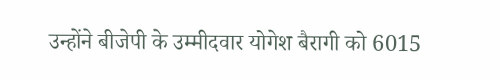उन्होंने बीजेपी के उम्मीदवार योगेश बैरागी को 6015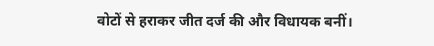वोटों से हराकर जीत दर्ज की और विधायक बनीं।